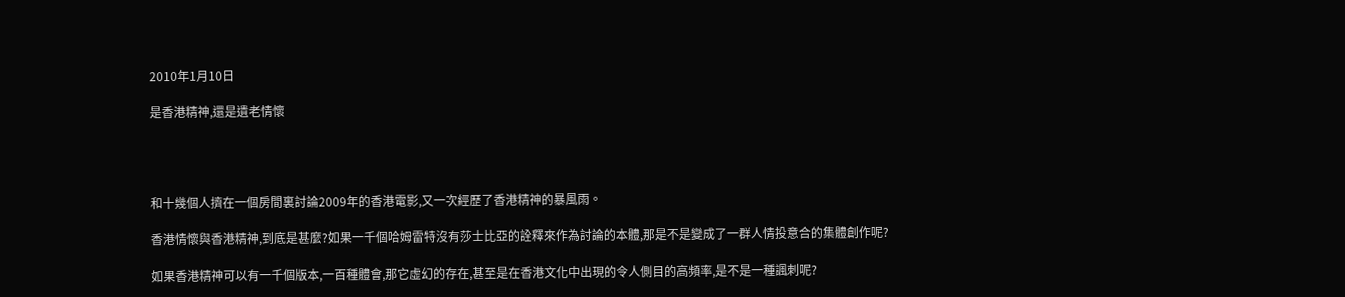2010年1月10日

是香港精神,還是遺老情懷




和十幾個人擠在一個房間裏討論2009年的香港電影,又一次經歷了香港精神的暴風雨。

香港情懷與香港精神,到底是甚麼?如果一千個哈姆雷特沒有莎士比亞的詮釋來作為討論的本體,那是不是變成了一群人情投意合的集體創作呢?

如果香港精神可以有一千個版本,一百種體會,那它虛幻的存在,甚至是在香港文化中出現的令人側目的高頻率,是不是一種諷刺呢?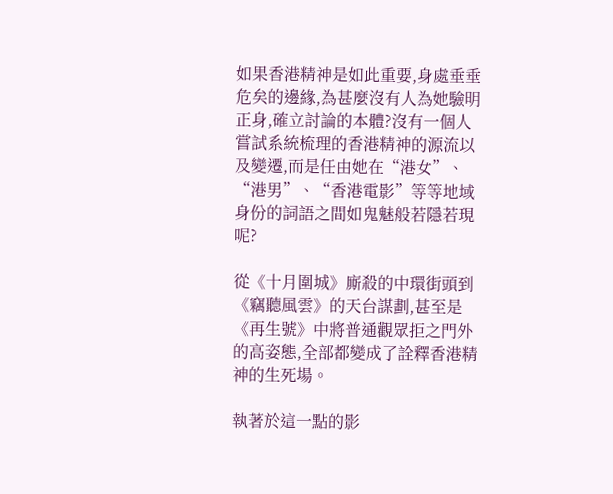如果香港精神是如此重要,身處垂垂危矣的邊緣,為甚麼沒有人為她驗明正身,確立討論的本體?沒有一個人嘗試系統梳理的香港精神的源流以及變遷,而是任由她在“港女”、“港男”、“香港電影”等等地域身份的詞語之間如鬼魅般若隱若現呢?

從《十月圍城》廝殺的中環街頭到《竊聽風雲》的天台謀劃,甚至是《再生號》中將普通觀眾拒之門外的高姿態,全部都變成了詮釋香港精神的生死場。

執著於這一點的影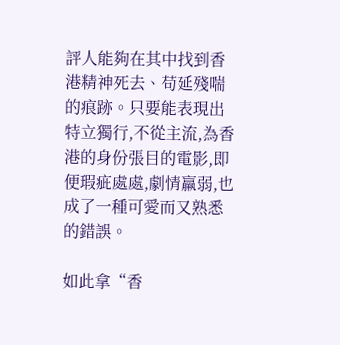評人能夠在其中找到香港精神死去、苟延殘喘的痕跡。只要能表現出特立獨行,不從主流,為香港的身份張目的電影,即便瑕疵處處,劇情羸弱,也成了一種可愛而又熟悉的錯誤。

如此拿“香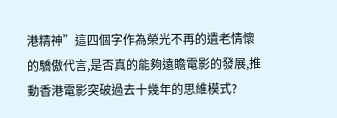港精神”這四個字作為榮光不再的遺老情懷的驕傲代言,是否真的能夠遠瞻電影的發展,推動香港電影突破過去十幾年的思維模式?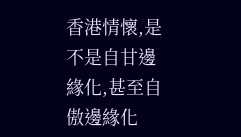香港情懷,是不是自甘邊緣化,甚至自傲邊緣化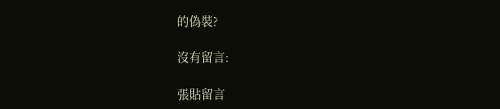的偽裝?

沒有留言:

張貼留言